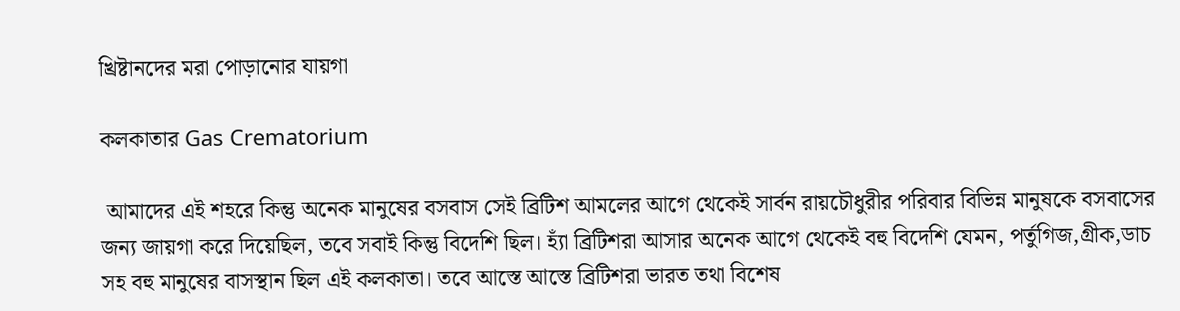খ্রিষ্টানদের মরা পোড়ানোর যায়গা

কলকাতার Gas Crematorium

 আমাদের এই শহরে কিন্তু অনেক মানুষের বসবাস সেই ব্রিটিশ আমলের আগে থেকেই সার্বন রায়চৌধুরীর পরিবার বিভিন্ন মানুষকে বসবাসের জন্য জায়গা করে দিয়েছিল, তবে সবাই কিন্তু বিদেশি ছিল। হ্যাঁ ব্রিটিশরা আসার অনেক আগে থেকেই বহু বিদেশি যেমন, পর্তুগিজ,গ্রীক,ডাচ সহ বহু মানুষের বাসস্থান ছিল এই কলকাতা। তবে আস্তে আস্তে ব্রিটিশরা ভারত তথা বিশেষ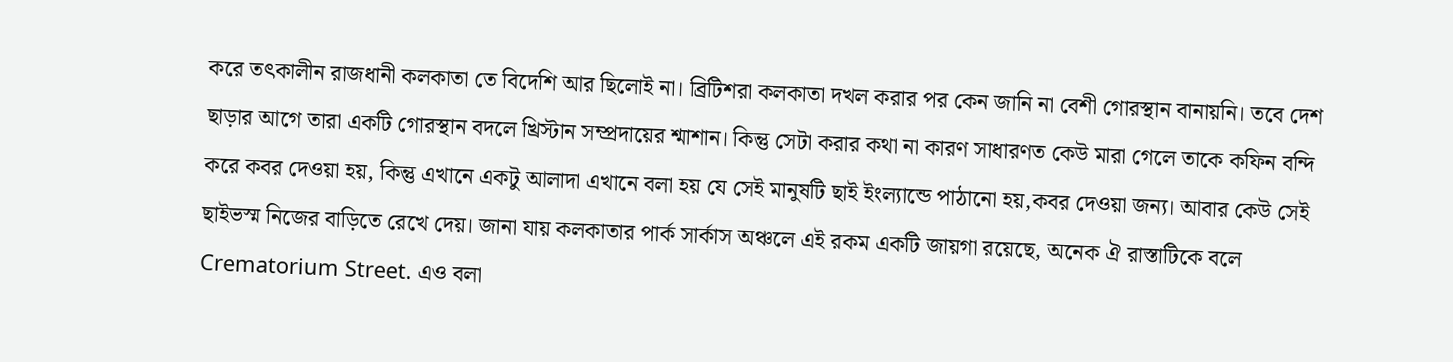করে তৎকালীন রাজধানী কলকাতা তে বিদেশি আর ছিলোই না। ব্রিটিশরা কলকাতা দখল করার পর কেন জানি না বেশী গোরস্থান বানায়নি। তবে দেশ ছাড়ার আগে তারা একটি গোরস্থান বদলে খ্রিস্টান সম্প্রদায়ের শ্মাশান। কিন্তু সেটা করার কথা না কারণ সাধারণত কেউ মারা গেলে তাকে কফিন বন্দি করে কবর দেওয়া হয়, কিন্তু এখানে একটু আলাদা এখানে বলা হয় যে সেই মানুষটি ছাই ইংল্যান্ডে পাঠানো হয়,কবর দেওয়া জন্য। আবার কেউ সেই ছাইভস্ম নিজের বাড়িতে রেখে দেয়। জানা যায় কলকাতার পার্ক সার্কাস অঞ্চলে এই রকম একটি জায়গা রয়েছে, অনেক ঐ রাস্তাটিকে বলে Crematorium Street. এও বলা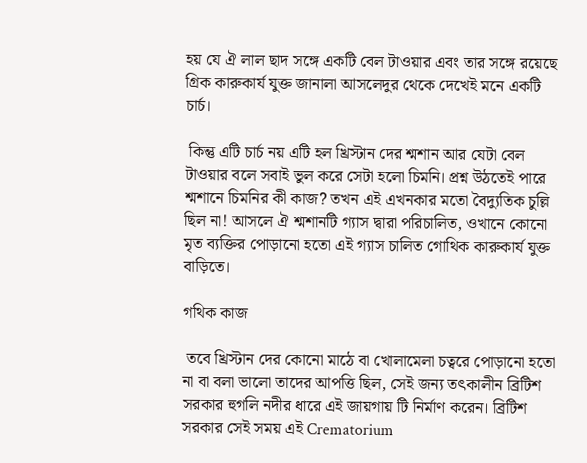হয় যে ঐ লাল ছাদ সঙ্গে একটি বেল টাওয়ার এবং তার সঙ্গে রয়েছে গ্রিক কারুকার্য যুক্ত জানালা আসলেদুর থেকে দেখেই মনে একটি চার্চ।

 কিন্তু এটি চার্চ নয় এটি হল খ্রিস্টান দের শ্মশান আর যেটা বেল টাওয়ার বলে সবাই ভুল করে সেটা হলো চিমনি। প্রশ্ন উঠতেই পারে শ্মশানে চিমনির কী কাজ? তখন এই এখনকার মতো বৈদ্যুতিক চুল্লি ছিল না! আসলে ঐ শ্মশানটি গ্যাস দ্বারা পরিচালিত, ওখানে কোনো মৃত ব্যক্তির পোড়ানো হতো এই গ্যাস চালিত গোথিক কারুকার্য যুক্ত বাড়িতে।

গথিক কাজ

 তবে খ্রিস্টান দের কোনো মাঠে বা খোলামেলা চত্বরে পোড়ানো হতো না বা বলা ভালো তাদের আপত্তি ছিল, সেই জন্য তৎকালীন ব্রিটিশ সরকার হুগলি নদীর ধারে এই জায়গায় টি নির্মাণ করেন। ব্রিটিশ সরকার সেই সময় এই Crematorium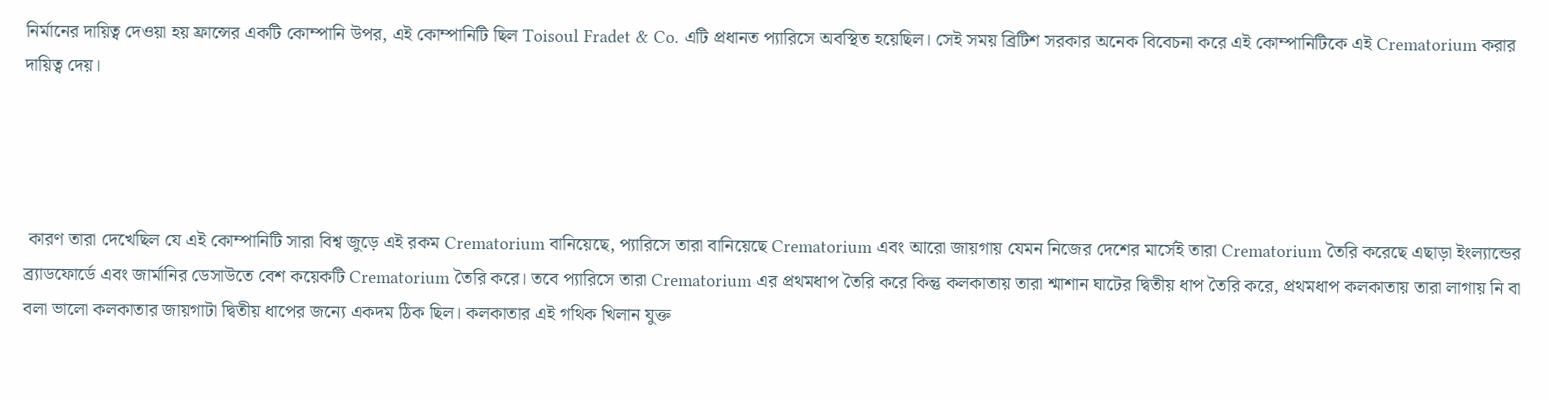নির্মানের দায়িত্ব দেওয়া হয় ফ্রান্সের একটি কোম্পানি উপর, এই কোম্পানিটি ছিল Toisoul Fradet & Co. এটি প্রধানত প্যারিসে অবস্থিত হয়েছিল। সেই সময় ব্রিটিশ সরকার অনেক বিবেচনা করে এই কোম্পানিটিকে এই Crematorium করার দায়িত্ব দেয়।




 কারণ তারা দেখেছিল যে এই কোম্পানিটি সারা বিশ্ব জুড়ে এই রকম Crematorium বানিয়েছে, প্যারিসে তারা বানিয়েছে Crematorium এবং আরো জায়গায় যেমন নিজের দেশের মার্সেই তারা Crematorium তৈরি করেছে এছাড়া ইংল্যান্ডের ব্র্যাডফোর্ডে এবং জার্মানির ডেসাউতে বেশ কয়েকটি Crematorium তৈরি করে। তবে প্যারিসে তারা Crematorium এর প্রথমধাপ তৈরি করে কিন্তু কলকাতায় তারা শ্মাশান ঘাটের দ্বিতীয় ধাপ তৈরি করে, প্রথমধাপ কলকাতায় তারা লাগায় নি বা বলা ভালো কলকাতার জায়গাটা দ্বিতীয় ধাপের জন্যে একদম ঠিক ছিল। কলকাতার এই গথিক খিলান যুক্ত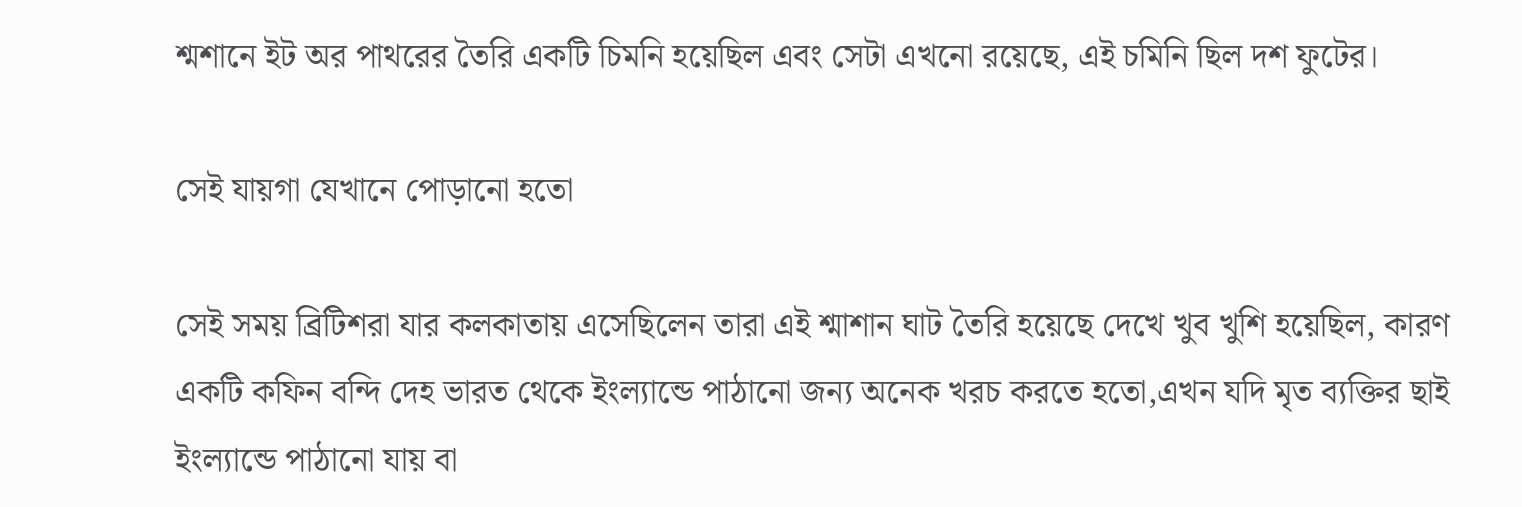শ্মশানে ইট অর পাথরের তৈরি একটি চিমনি হয়েছিল এবং সেটা এখনো রয়েছে, এই চমিনি ছিল দশ ফুটের।

সেই যায়গা যেখানে পোড়ানো হতো

সেই সময় ব্রিটিশরা যার কলকাতায় এসেছিলেন তারা এই শ্মাশান ঘাট তৈরি হয়েছে দেখে খুব খুশি হয়েছিল, কারণ একটি কফিন বন্দি দেহ ভারত থেকে ইংল্যান্ডে পাঠানো জন্য অনেক খরচ করতে হতো,এখন যদি মৃত ব্যক্তির ছাই ইংল্যান্ডে পাঠানো যায় বা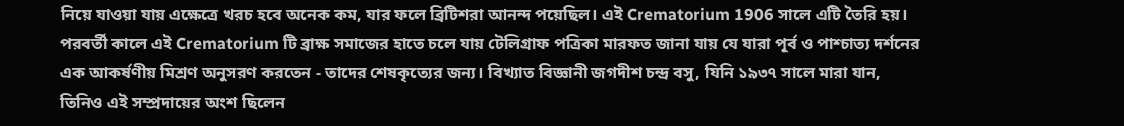নিয়ে যাওয়া যায় এক্ষেত্রে খরচ হবে অনেক কম, যার ফলে ব্রিটিশরা আনন্দ পয়েছিল। এই Crematorium 1906 সালে এটি তৈরি হয়। পরবর্তী কালে এই Crematorium টি ব্রাক্ষ সমাজের হাতে চলে যায় টেলিগ্রাফ পত্রিকা মারফত জানা যায় যে যারা পূর্ব ও পাশ্চাত্য দর্শনের এক আকর্ষণীয় মিশ্রণ অনুসরণ করতেন - তাদের শেষকৃত্যের জন্য। বিখ্যাত বিজ্ঞানী জগদীশ চন্দ্র বসু, যিনি ১৯৩৭ সালে মারা যান, তিনিও এই সম্প্রদায়ের অংশ ছিলেন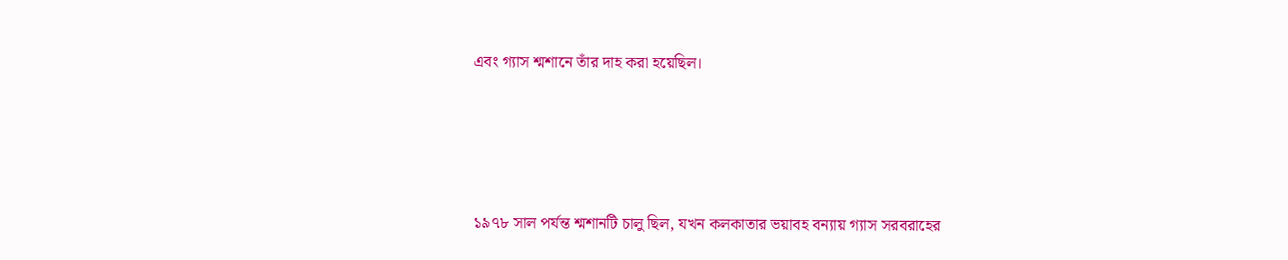এবং গ্যাস শ্মশানে তাঁর দাহ করা হয়েছিল।




১৯৭৮ সাল পর্যন্ত শ্মশানটি চালু ছিল, যখন কলকাতার ভয়াবহ বন্যায় গ্যাস সরবরাহের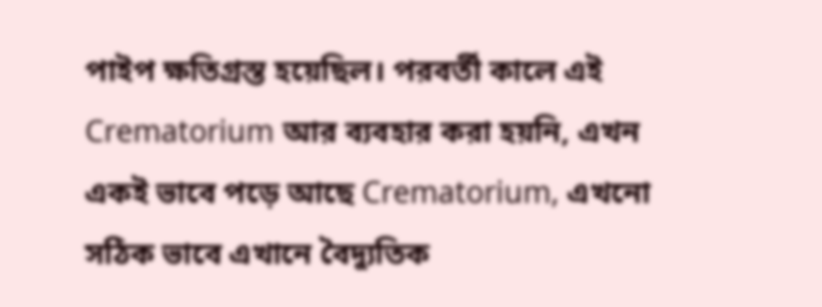পাইপ ক্ষতিগ্রস্ত হয়েছিল। পরবর্তী কালে এই Crematorium আর ব্যবহার করা হয়নি, এখন একই ভাবে পড়ে আছে Crematorium, এখনো সঠিক ভাবে এখানে বৈদ্যুতিক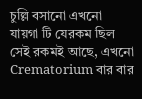চুল্লি বসানো এখনো যায়গা টি যেরকম ছিল সেই রকমই আছে, এখনো Crematorium বার বার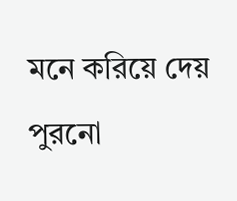মনে করিয়ে দেয় পুরনো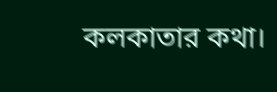কলকাতার কথা।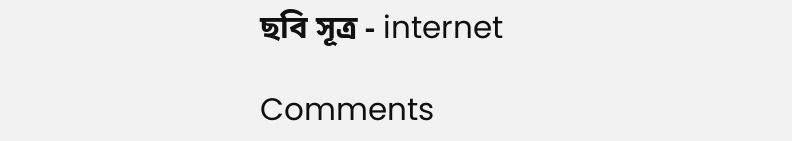ছবি সূত্র - internet

Comments